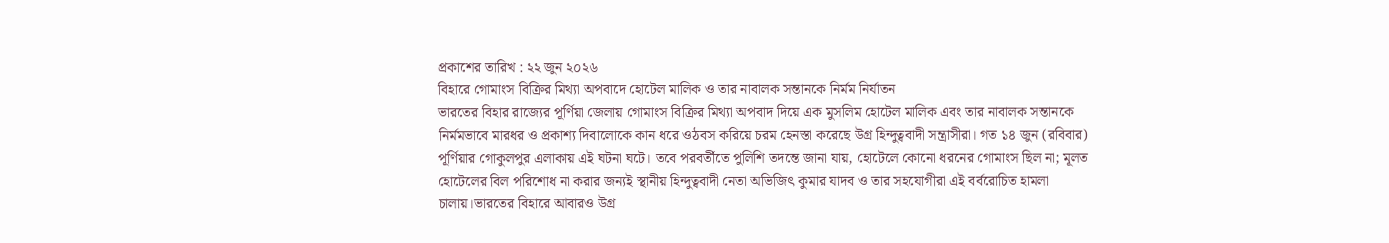প্রকাশের তারিখ : ২২ জুন ২০২৬
বিহারে গোমাংস বিক্রির মিথ্যা অপবাদে হোটেল মালিক ও তার নাবালক সন্তানকে নির্মম নির্যাতন
ভারতের বিহার রাজ্যের পূর্ণিয়া জেলায় গোমাংস বিক্রির মিথ্যা অপবাদ দিয়ে এক মুসলিম হোটেল মালিক এবং তার নাবালক সন্তানকে নির্মমভাবে মারধর ও প্রকাশ্য দিবালোকে কান ধরে ওঠবস করিয়ে চরম হেনস্তা করেছে উগ্র হিন্দুত্ববাদী সন্ত্রাসীরা। গত ১৪ জুন (রবিবার) পূর্ণিয়ার গোকুলপুর এলাকায় এই ঘটনা ঘটে। তবে পরবর্তীতে পুলিশি তদন্তে জানা যায়, হোটেলে কোনো ধরনের গোমাংস ছিল না; মূলত হোটেলের বিল পরিশোধ না করার জন্যই স্থানীয় হিন্দুত্ববাদী নেতা অভিজিৎ কুমার যাদব ও তার সহযোগীরা এই বর্বরোচিত হামলা চালায়।ভারতের বিহারে আবারও উগ্র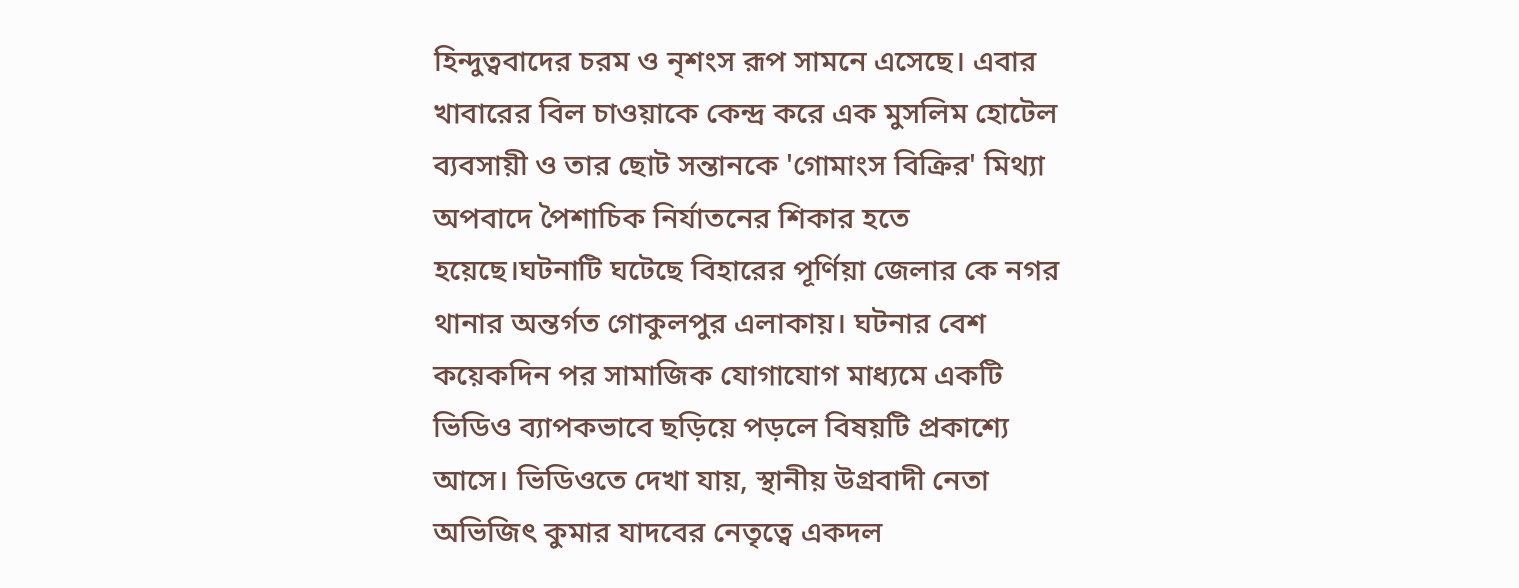হিন্দুত্ববাদের চরম ও নৃশংস রূপ সামনে এসেছে। এবার খাবারের বিল চাওয়াকে কেন্দ্র করে এক মুসলিম হোটেল ব্যবসায়ী ও তার ছোট সন্তানকে 'গোমাংস বিক্রির' মিথ্যা অপবাদে পৈশাচিক নির্যাতনের শিকার হতে হয়েছে।ঘটনাটি ঘটেছে বিহারের পূর্ণিয়া জেলার কে নগর থানার অন্তর্গত গোকুলপুর এলাকায়। ঘটনার বেশ কয়েকদিন পর সামাজিক যোগাযোগ মাধ্যমে একটি ভিডিও ব্যাপকভাবে ছড়িয়ে পড়লে বিষয়টি প্রকাশ্যে আসে। ভিডিওতে দেখা যায়, স্থানীয় উগ্রবাদী নেতা অভিজিৎ কুমার যাদবের নেতৃত্বে একদল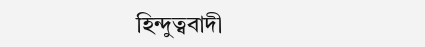হিন্দুত্ববাদী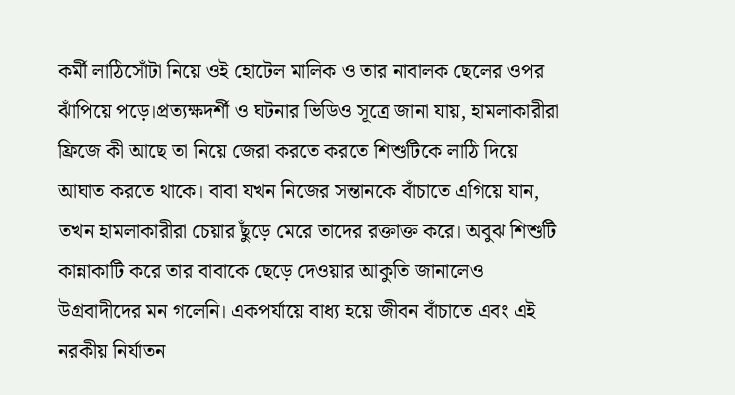কর্মী লাঠিসোঁটা নিয়ে ওই হোটেল মালিক ও তার নাবালক ছেলের ওপর ঝাঁপিয়ে পড়ে।প্রত্যক্ষদর্শী ও ঘটনার ভিডিও সূত্রে জানা যায়, হামলাকারীরা ফ্রিজে কী আছে তা নিয়ে জেরা করতে করতে শিশুটিকে লাঠি দিয়ে আঘাত করতে থাকে। বাবা যখন নিজের সন্তানকে বাঁচাতে এগিয়ে যান, তখন হামলাকারীরা চেয়ার ছুঁড়ে মেরে তাদের রক্তাক্ত করে। অবুঝ শিশুটি কান্নাকাটি করে তার বাবাকে ছেড়ে দেওয়ার আকুতি জানালেও উগ্রবাদীদের মন গলেনি। একপর্যায়ে বাধ্য হয়ে জীবন বাঁচাতে এবং এই নরকীয় নির্যাতন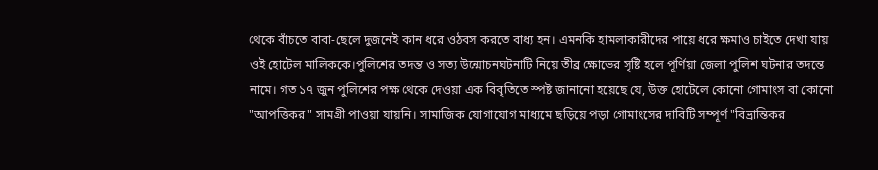থেকে বাঁচতে বাবা-ছেলে দুজনেই কান ধরে ওঠবস করতে বাধ্য হন। এমনকি হামলাকারীদের পায়ে ধরে ক্ষমাও চাইতে দেখা যায় ওই হোটেল মালিককে।পুলিশের তদন্ত ও সত্য উন্মোচনঘটনাটি নিয়ে তীব্র ক্ষোভের সৃষ্টি হলে পূর্ণিয়া জেলা পুলিশ ঘটনার তদন্তে নামে। গত ১৭ জুন পুলিশের পক্ষ থেকে দেওয়া এক বিবৃতিতে স্পষ্ট জানানো হয়েছে যে, উক্ত হোটেলে কোনো গোমাংস বা কোনো "আপত্তিকর" সামগ্রী পাওয়া যায়নি। সামাজিক যোগাযোগ মাধ্যমে ছড়িয়ে পড়া গোমাংসের দাবিটি সম্পূর্ণ "বিভ্রান্তিকর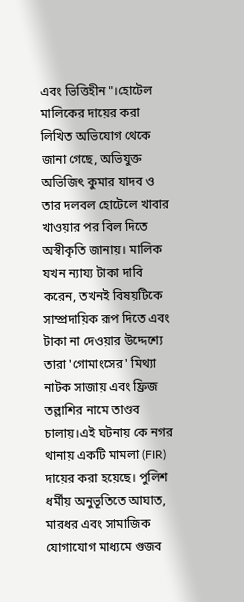এবং ভিত্তিহীন"।হোটেল মালিকের দায়ের করা লিখিত অভিযোগ থেকে জানা গেছে, অভিযুক্ত অভিজিৎ কুমার যাদব ও তার দলবল হোটেলে খাবার খাওয়ার পর বিল দিতে অস্বীকৃতি জানায়। মালিক যখন ন্যায্য টাকা দাবি করেন, তখনই বিষয়টিকে সাম্প্রদায়িক রূপ দিতে এবং টাকা না দেওয়ার উদ্দেশ্যে তারা 'গোমাংসের' মিথ্যা নাটক সাজায় এবং ফ্রিজ তল্লাশির নামে তাণ্ডব চালায়।এই ঘটনায় কে নগর থানায় একটি মামলা (FIR) দায়ের করা হয়েছে। পুলিশ ধর্মীয় অনুভূতিতে আঘাত, মারধর এবং সামাজিক যোগাযোগ মাধ্যমে গুজব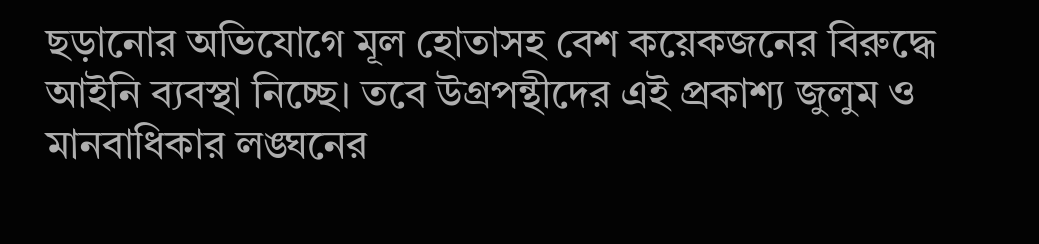ছড়ানোর অভিযোগে মূল হোতাসহ বেশ কয়েকজনের বিরুদ্ধে আইনি ব্যবস্থা নিচ্ছে। তবে উগ্রপন্থীদের এই প্রকাশ্য জুলুম ও মানবাধিকার লঙ্ঘনের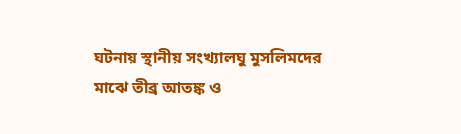ঘটনায় স্থানীয় সংখ্যালঘু মুসলিমদের মাঝে তীব্র আতঙ্ক ও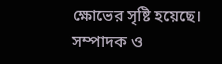ক্ষোভের সৃষ্টি হয়েছে।
সম্পাদক ও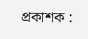প্রকাশক :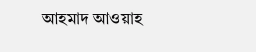আহমাদ আওয়াহ